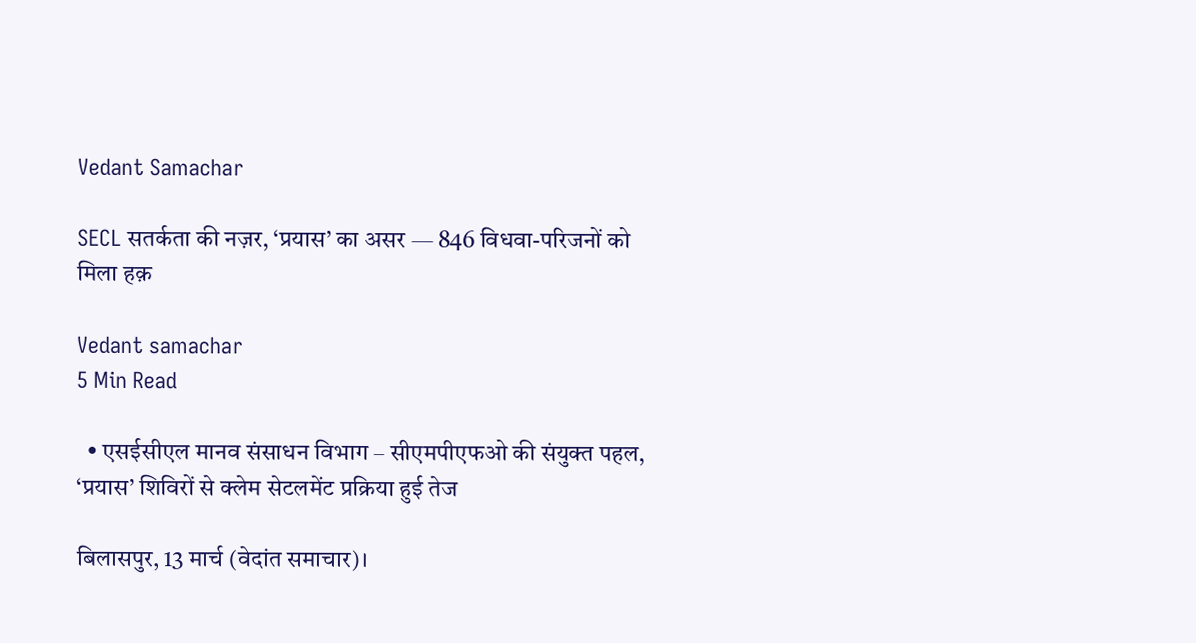Vedant Samachar

SECL सतर्कता की नज़र, ‘प्रयास’ का असर — 846 विधवा-परिजनों को मिला हक़

Vedant samachar
5 Min Read

  • एसईसीएल मानव संसाधन विभाग – सीएमपीएफओ की संयुक्त पहल, ‘प्रयास’ शिविरों से क्लेम सेटलमेंट प्रक्रिया हुई तेज

बिलासपुर, 13 मार्च (वेदांत समाचार)।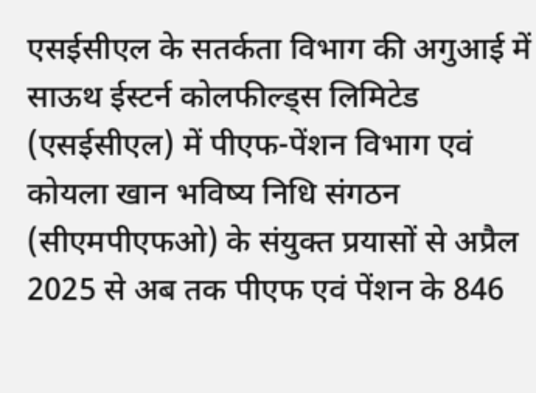एसईसीएल के सतर्कता विभाग की अगुआई में साऊथ ईस्टर्न कोलफील्ड्स लिमिटेड (एसईसीएल) में पीएफ-पेंशन विभाग एवं कोयला खान भविष्य निधि संगठन (सीएमपीएफओ) के संयुक्त प्रयासों से अप्रैल 2025 से अब तक पीएफ एवं पेंशन के 846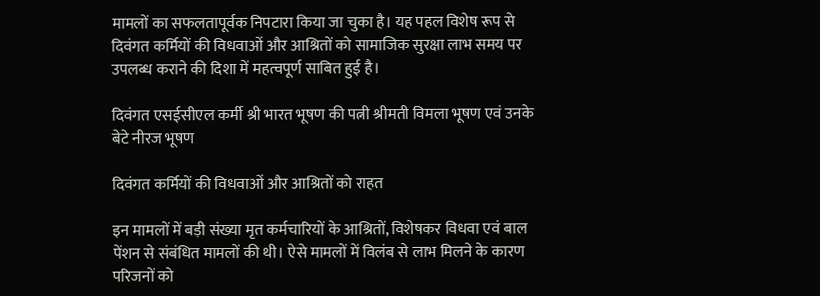मामलों का सफलतापूर्वक निपटारा किया जा चुका है। यह पहल विशेष रूप से दिवंगत कर्मियों की विधवाओं और आश्रितों को सामाजिक सुरक्षा लाभ समय पर उपलब्ध कराने की दिशा में महत्वपूर्ण साबित हुई है।

दिवंगत एसईसीएल कर्मी श्री भारत भूषण की पत्नी श्रीमती विमला भूषण एवं उनके बेटे नीरज भूषण

दिवंगत कर्मियों की विधवाओं और आश्रितों को राहत

इन मामलों में बड़ी संख्या मृत कर्मचारियों के आश्रितों, विशेषकर विधवा एवं बाल पेंशन से संबंधित मामलों की थी। ऐसे मामलों में विलंब से लाभ मिलने के कारण परिजनों को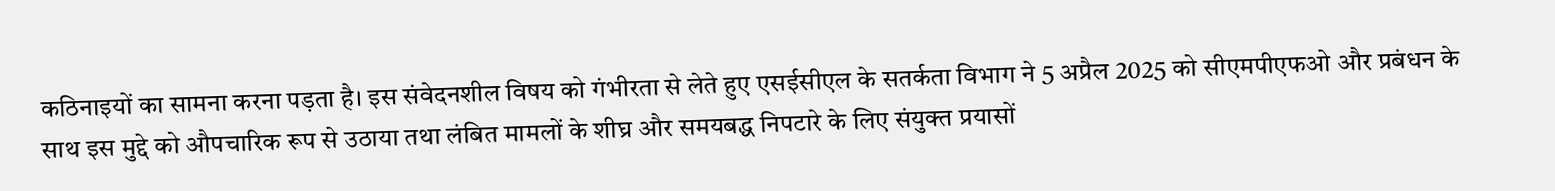कठिनाइयों का सामना करना पड़ता है। इस संवेदनशील विषय को गंभीरता से लेते हुए एसईसीएल के सतर्कता विभाग ने 5 अप्रैल 2025 को सीएमपीएफओ और प्रबंधन के साथ इस मुद्दे को औपचारिक रूप से उठाया तथा लंबित मामलों के शीघ्र और समयबद्ध निपटारे के लिए संयुक्त प्रयासों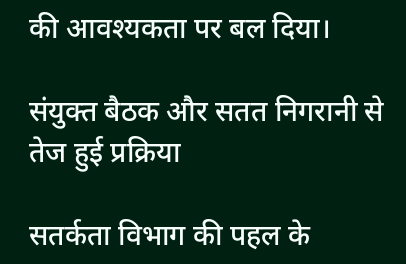की आवश्यकता पर बल दिया।

संयुक्त बैठक और सतत निगरानी से तेज हुई प्रक्रिया

सतर्कता विभाग की पहल के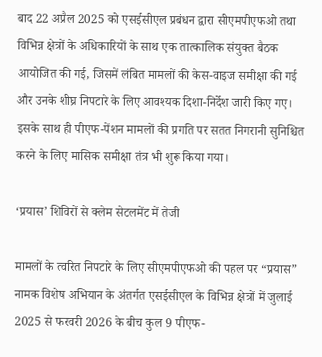बाद 22 अप्रैल 2025 को एसईसीएल प्रबंधन द्वारा सीएमपीएफओ तथा विभिन्न क्षेत्रों के अधिकारियों के साथ एक तात्कालिक संयुक्त बैठक आयोजित की गई, जिसमें लंबित मामलों की केस-वाइज समीक्षा की गई और उनके शीघ्र निपटारे के लिए आवश्यक दिशा-निर्देश जारी किए गए। इसके साथ ही पीएफ-पेंशन मामलों की प्रगति पर सतत निगरानी सुनिश्चित करने के लिए मासिक समीक्षा तंत्र भी शुरू किया गया।

‘प्रयास’ शिविरों से क्लेम सेटलमेंट में तेजी

मामलों के त्वरित निपटारे के लिए सीएमपीएफओ की पहल पर “प्रयास” नामक विशेष अभियान के अंतर्गत एसईसीएल के विभिन्न क्षेत्रों में जुलाई 2025 से फरवरी 2026 के बीच कुल 9 पीएफ-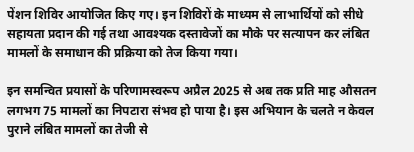पेंशन शिविर आयोजित किए गए। इन शिविरों के माध्यम से लाभार्थियों को सीधे सहायता प्रदान की गई तथा आवश्यक दस्तावेजों का मौके पर सत्यापन कर लंबित मामलों के समाधान की प्रक्रिया को तेज किया गया।

इन समन्वित प्रयासों के परिणामस्वरूप अप्रैल 2025 से अब तक प्रति माह औसतन लगभग 75 मामलों का निपटारा संभव हो पाया है। इस अभियान के चलते न केवल पुराने लंबित मामलों का तेजी से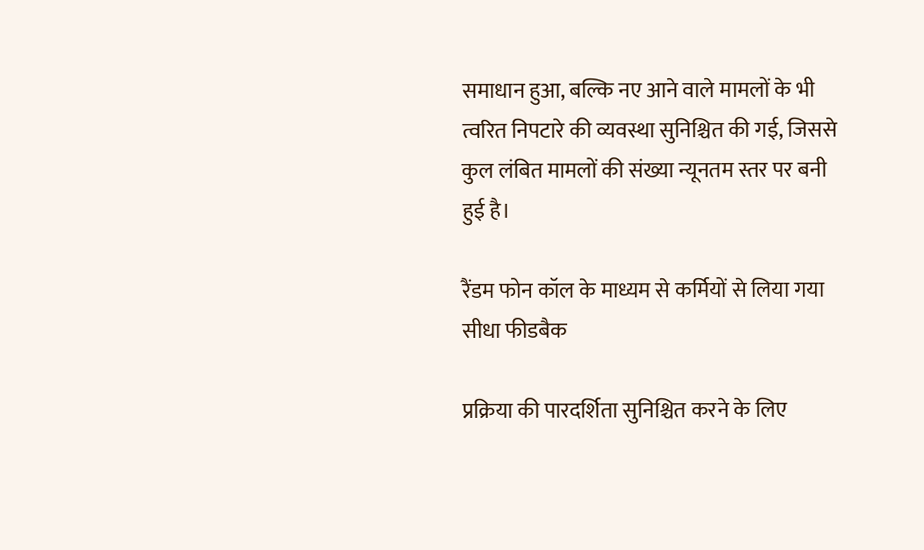समाधान हुआ, बल्कि नए आने वाले मामलों के भी त्वरित निपटारे की व्यवस्था सुनिश्चित की गई, जिससे कुल लंबित मामलों की संख्या न्यूनतम स्तर पर बनी हुई है।

रैंडम फोन कॉल के माध्यम से कर्मियों से लिया गया सीधा फीडबैक

प्रक्रिया की पारदर्शिता सुनिश्चित करने के लिए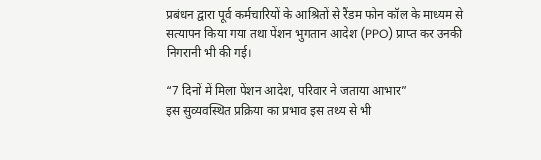प्रबंधन द्वारा पूर्व कर्मचारियों के आश्रितों से रैंडम फोन कॉल के माध्यम से सत्यापन किया गया तथा पेंशन भुगतान आदेश (PPO) प्राप्त कर उनकी निगरानी भी की गई।

“7 दिनों में मिला पेंशन आदेश, परिवार ने जताया आभार”
इस सुव्यवस्थित प्रक्रिया का प्रभाव इस तथ्य से भी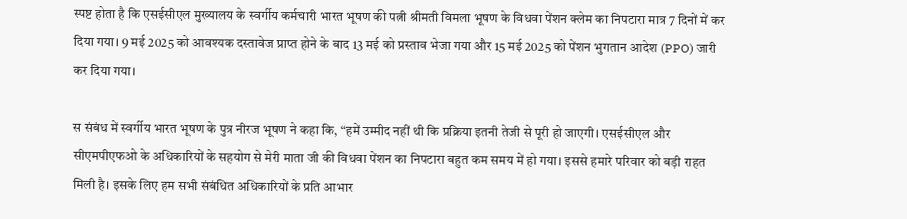स्पष्ट होता है कि एसईसीएल मुख्यालय के स्वर्गीय कर्मचारी भारत भूषण की पत्नी श्रीमती विमला भूषण के विधवा पेंशन क्लेम का निपटारा मात्र 7 दिनों में कर दिया गया। 9 मई 2025 को आवश्यक दस्तावेज प्राप्त होने के बाद 13 मई को प्रस्ताव भेजा गया और 15 मई 2025 को पेंशन भुगतान आदेश (PPO) जारी कर दिया गया।

स संबंध में स्वर्गीय भारत भूषण के पुत्र नीरज भूषण ने कहा कि, “हमें उम्मीद नहीं थी कि प्रक्रिया इतनी तेजी से पूरी हो जाएगी। एसईसीएल और सीएमपीएफओ के अधिकारियों के सहयोग से मेरी माता जी की विधवा पेंशन का निपटारा बहुत कम समय में हो गया। इससे हमारे परिवार को बड़ी राहत मिली है। इसके लिए हम सभी संबंधित अधिकारियों के प्रति आभार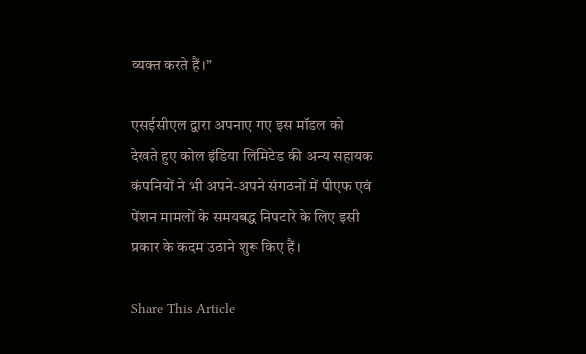व्यक्त करते हैं।”

एसईसीएल द्वारा अपनाए गए इस मॉडल को देखते हुए कोल इंडिया लिमिटेड की अन्य सहायक कंपनियों ने भी अपने-अपने संगठनों में पीएफ एवं पेंशन मामलों के समयबद्ध निपटारे के लिए इसी प्रकार के कदम उठाने शुरू किए हैं।

Share This Article